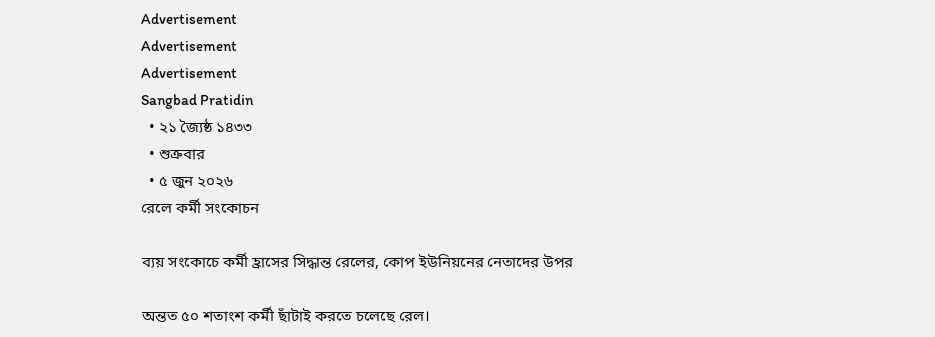Advertisement
Advertisement
Advertisement
Sangbad Pratidin
  • ২১ জ্যৈষ্ঠ ১৪৩৩
  • শুক্রবার
  • ৫ জুন ২০২৬
রেলে কর্মী সংকোচন

ব্যয় সংকোচে কর্মী হ্রাসের সিদ্ধান্ত রেলের, কোপ ইউনিয়নের নেতাদের উপর

অন্তত ৫০ শতাংশ কর্মী ছাঁটাই করতে চলেছে রেল।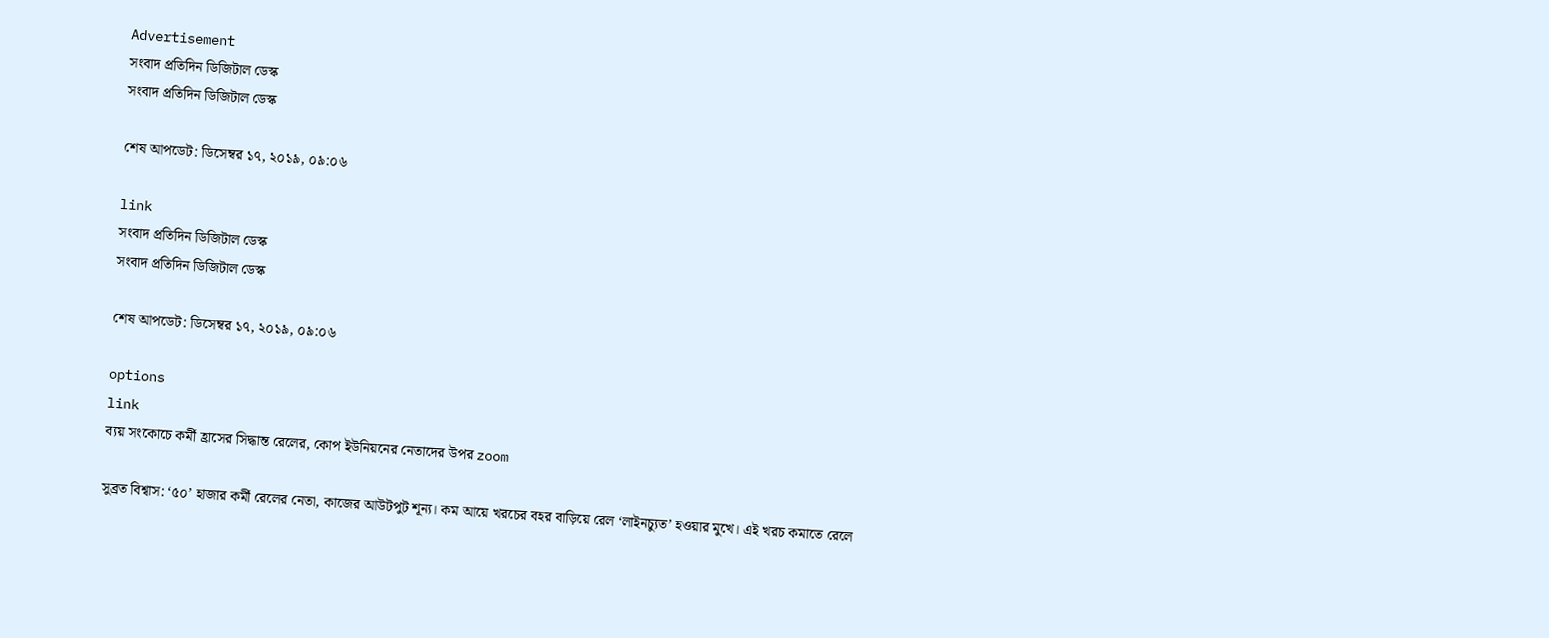Advertisement
সংবাদ প্রতিদিন ডিজিটাল ডেস্ক
সংবাদ প্রতিদিন ডিজিটাল ডেস্ক

শেষ আপডেট: ডিসেম্বর ১৭, ২০১৯, ০৯:০৬

link
সংবাদ প্রতিদিন ডিজিটাল ডেস্ক
সংবাদ প্রতিদিন ডিজিটাল ডেস্ক

শেষ আপডেট: ডিসেম্বর ১৭, ২০১৯, ০৯:০৬

options
link
ব্যয় সংকোচে কর্মী হ্রাসের সিদ্ধান্ত রেলের, কোপ ইউনিয়নের নেতাদের উপর zoom

সুব্রত বিশ্বাস: ‘৫০’ হাজার কর্মী রেলের নেতা, কাজের আউটপুট শূন্য। কম আয়ে খরচের বহর বাড়িয়ে রেল ‘লাইনচ্যুত’ হওয়ার মুখে। এই খরচ কমাতে রেলে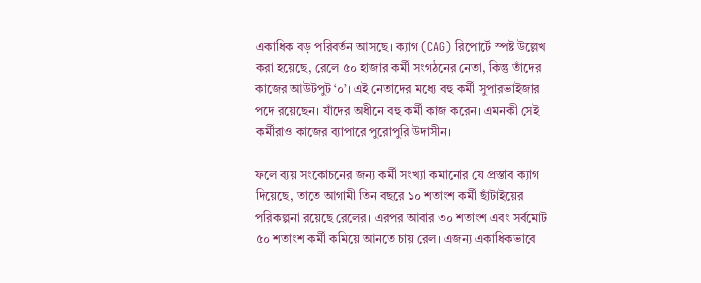একাধিক বড় পরিবর্তন আসছে। ক্যাগ (CAG) রিপোর্টে স্পষ্ট উল্লেখ করা হয়েছে, রেলে ৫০ হাজার কর্মী সংগঠনের নেতা, কিন্তু তাঁদের কাজের আউটপুট ‘০’। এই নেতাদের মধ্যে বহু কর্মী সুপারভাইজার পদে রয়েছেন। যাঁদের অধীনে বহু কর্মী কাজ করেন। এমনকী সেই কর্মীরাও কাজের ব্যাপারে পুরোপুরি উদাসীন।

ফলে ব্যয় সংকোচনের জন্য কর্মী সংখ্যা কমানোর যে প্রস্তাব ক্যাগ দিয়েছে, তাতে আগামী তিন বছরে ১০ শতাংশ কর্মী ছাঁটাইয়ের পরিকল্পনা রয়েছে রেলের। এরপর আবার ৩০ শতাংশ এবং সর্বমোট ৫০ শতাংশ কর্মী কমিয়ে আনতে চায় রেল। এজন্য একাধিকভাবে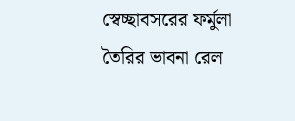স্বেচ্ছাবসরের ফর্মুলা তৈরির ভাবনা রেল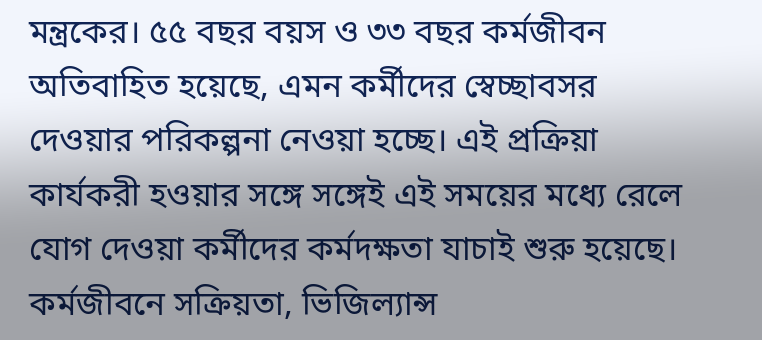মন্ত্রকের। ৫৫ বছর বয়স ও ৩৩ বছর কর্মজীবন অতিবাহিত হয়েছে, এমন কর্মীদের স্বেচ্ছাবসর দেওয়ার পরিকল্পনা নেওয়া হচ্ছে। এই প্রক্রিয়া কার্যকরী হওয়ার সঙ্গে সঙ্গেই এই সময়ের মধ্যে রেলে যোগ দেওয়া কর্মীদের কর্মদক্ষতা যাচাই শুরু হয়েছে। কর্মজীবনে সক্রিয়তা, ভিজিল্যান্স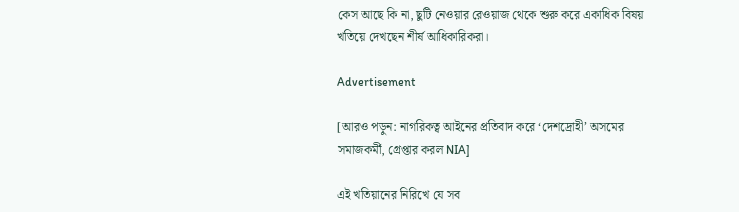কেস আছে কি না, ছুটি নেওয়ার রেওয়াজ থেকে শুরু করে একাধিক বিষয় খতিয়ে দেখছেন শীর্ষ আধিকারিকরা।

Advertisement

[আরও পড়ুন: নাগরিকত্ব আইনের প্রতিবাদ করে ‘দেশদ্রোহী’ অসমের সমাজকর্মী, গ্রেপ্তার করল NIA]

এই খতিয়ানের নিরিখে যে সব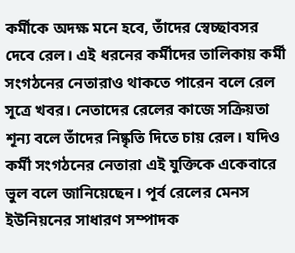কর্মীকে অদক্ষ মনে হবে, তাঁদের স্বেচ্ছাবসর দেবে রেল। এই ধরনের কর্মীদের তালিকায় কর্মী সংগঠনের নেতারাও থাকতে পারেন বলে রেল সূত্রে খবর। নেতাদের রেলের কাজে সক্রিয়তা শূন্য বলে তাঁদের নিষ্কৃতি দিতে চায় রেল। যদিও কর্মী সংগঠনের নেতারা এই যুক্তিকে একেবারে ভুল বলে জানিয়েছেন। পূর্ব রেলের মেনস ইউনিয়নের সাধারণ সম্পাদক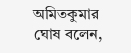অমিতকুমার ঘোষ বলেন,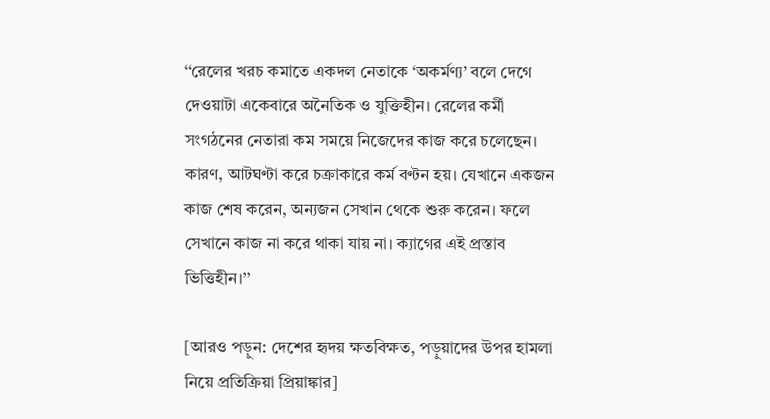‘‘রেলের খরচ কমাতে একদল নেতাকে ‘অকর্মণ্য’ বলে দেগে দেওয়াটা একেবারে অনৈতিক ও যুক্তিহীন। রেলের কর্মী সংগঠনের নেতারা কম সময়ে নিজেদের কাজ করে চলেছেন। কারণ, আটঘণ্টা করে চক্রাকারে কর্ম বণ্টন হয়। যেখানে একজন কাজ শেষ করেন, অন্যজন সেখান থেকে শুরু করেন। ফলে সেখানে কাজ না করে থাকা যায় না। ক্যাগের এই প্রস্তাব ভিত্তিহীন।’’

[আরও পড়ুন: দেশের হৃদয় ক্ষতবিক্ষত, পড়ুয়াদের উপর হামলা নিয়ে প্রতিক্রিয়া প্রিয়াঙ্কার]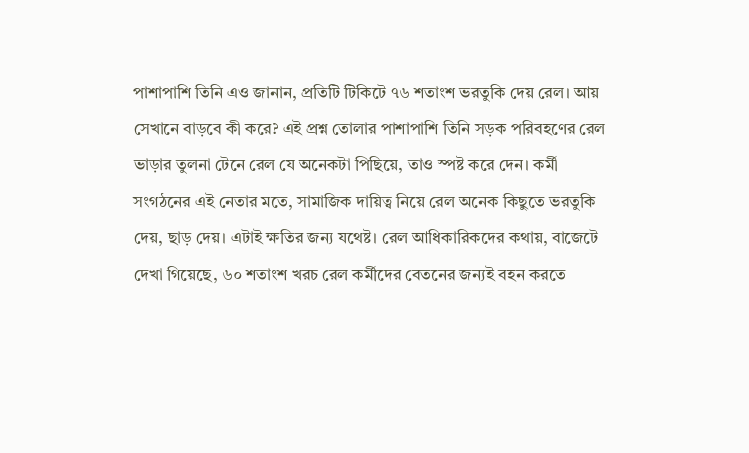পাশাপাশি তিনি এও জানান, প্রতিটি টিকিটে ৭৬ শতাংশ ভরতুকি দেয় রেল। আয় সেখানে বাড়বে কী করে? এই প্রশ্ন তোলার পাশাপাশি তিনি সড়ক পরিবহণের রেল ভাড়ার তুলনা টেনে রেল যে অনেকটা পিছিয়ে, তাও স্পষ্ট করে দেন। কর্মী সংগঠনের এই নেতার মতে, সামাজিক দায়িত্ব নিয়ে রেল অনেক কিছুতে ভরতুকি দেয়, ছাড় দেয়। এটাই ক্ষতির জন্য যথেষ্ট। রেল আধিকারিকদের কথায়, বাজেটে দেখা গিয়েছে, ৬০ শতাংশ খরচ রেল কর্মীদের বেতনের জন্যই বহন করতে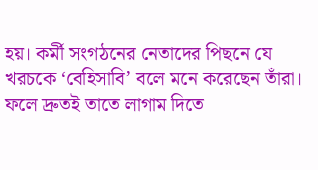হয়। কর্মী সংগঠনের নেতাদের পিছনে যে খরচকে ‘বেহিসাবি’ বলে মনে করেছেন তাঁরা। ফলে দ্রুতই তাতে লাগাম দিতে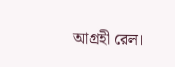আগ্রহী রেল।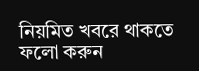নিয়মিত খবরে থাকতে ফলো করুন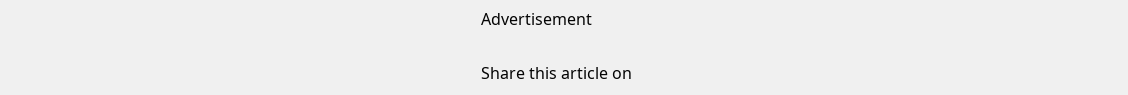Advertisement

Share this article on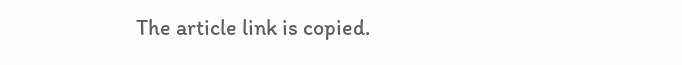The article link is copied.